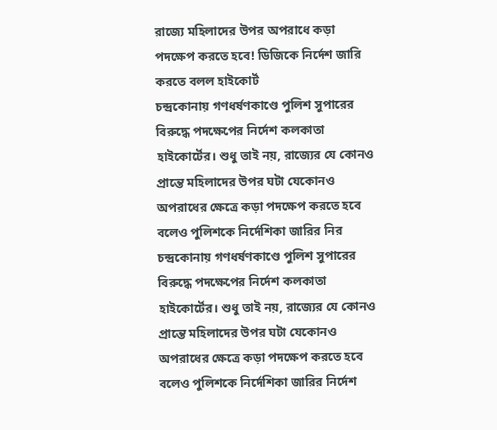রাজ্যে মহিলাদের উপর অপরাধে কড়া পদক্ষেপ করতে হবে! ডিজিকে নির্দেশ জারি করতে বলল হাইকোর্ট
চন্দ্রকোনায় গণধর্ষণকাণ্ডে পুলিশ সুপারের বিরুদ্ধে পদক্ষেপের নির্দেশ কলকাতা হাইকোর্টের। শুধু তাই নয়, রাজ্যের যে কোনও প্রান্তে মহিলাদের উপর ঘটা যেকোনও অপরাধের ক্ষেত্রে কড়া পদক্ষেপ করতে হবে বলেও পুলিশকে নির্দেশিকা জারির নির
চন্দ্রকোনায় গণধর্ষণকাণ্ডে পুলিশ সুপারের বিরুদ্ধে পদক্ষেপের নির্দেশ কলকাতা হাইকোর্টের। শুধু তাই নয়, রাজ্যের যে কোনও প্রান্তে মহিলাদের উপর ঘটা যেকোনও অপরাধের ক্ষেত্রে কড়া পদক্ষেপ করতে হবে বলেও পুলিশকে নির্দেশিকা জারির নির্দেশ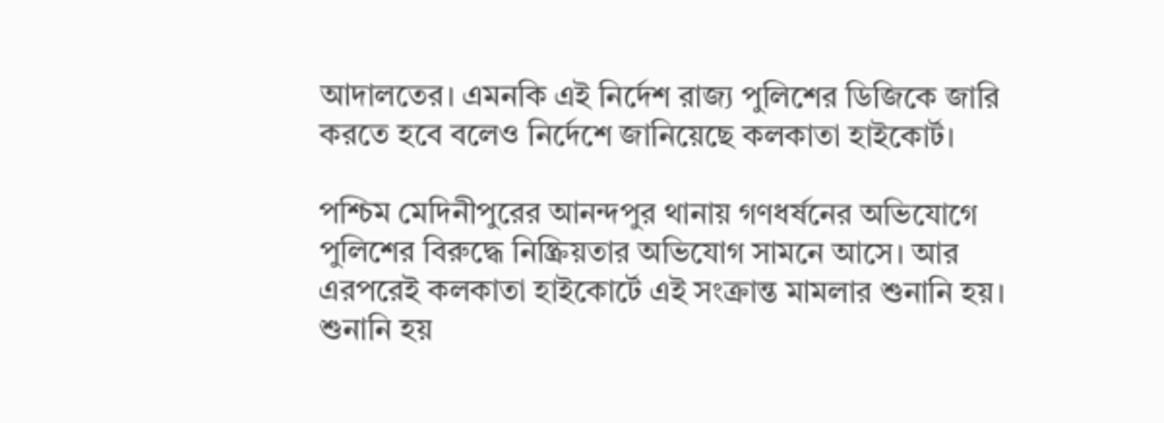আদালতের। এমনকি এই নির্দেশ রাজ্য পুলিশের ডিজিকে জারি করতে হবে বলেও নির্দেশে জানিয়েছে কলকাতা হাইকোর্ট।

পশ্চিম মেদিনীপুরের আনন্দপুর থানায় গণধর্ষনের অভিযোগে পুলিশের বিরুদ্ধে নিষ্ক্রিয়তার অভিযোগ সামনে আসে। আর এরপরেই কলকাতা হাইকোর্টে এই সংক্রান্ত মামলার শুনানি হয়। শুনানি হয়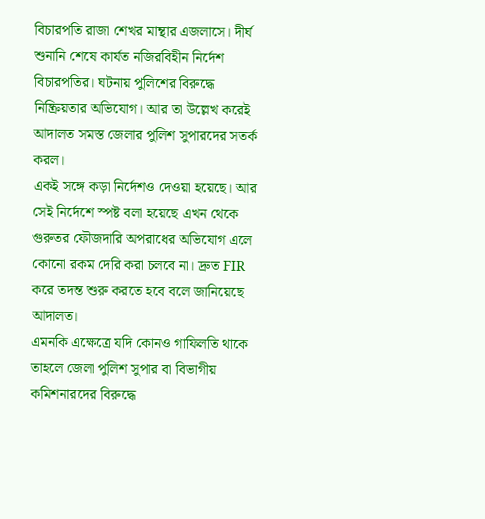বিচারপতি রাজা শেখর মান্থার এজলাসে। দীর্ঘ শুনানি শেষে কার্যত নজিরবিহীন নির্দেশ বিচারপতির। ঘটনায় পুলিশের বিরুদ্ধে নিষ্ক্রিয়তার অভিযোগ। আর তা উল্লেখ করেই আদালত সমস্ত জেলার পুলিশ সুপারদের সতর্ক করল।
একই সঙ্গে কড়া নির্দেশও দেওয়া হয়েছে। আর সেই নির্দেশে স্পষ্ট বলা হয়েছে এখন থেকে গুরুতর ফৌজদারি অপরাধের অভিযোগ এলে কোনো রকম দেরি করা চলবে না। দ্রুত FIR করে তদন্ত শুরু করতে হবে বলে জানিয়েছে আদালত।
এমনকি এক্ষেত্রে যদি কোনও গাফিলতি থাকে তাহলে জেলা পুলিশ সুপার বা বিভাগীয় কমিশনারদের বিরুদ্ধে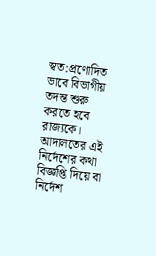স্বত:প্রণোদিত ভাবে বিভাগীয় তদন্ত শুরু করতে হবে রাজ্যকে।
আদালতের এই নির্দেশের কথা বিজ্ঞপ্তি দিয়ে বা নির্দেশ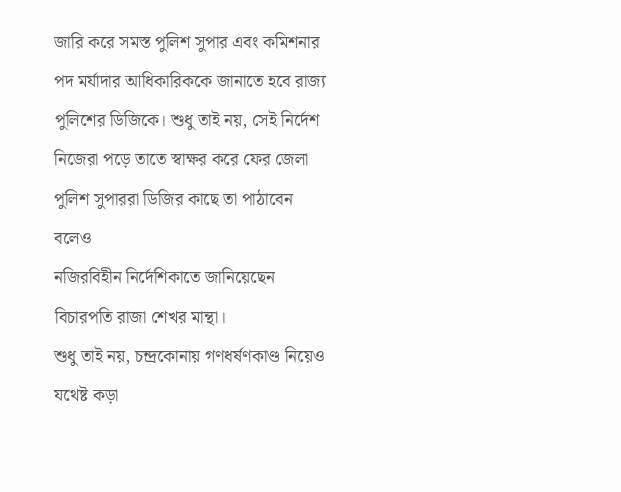জারি করে সমস্ত পুলিশ সুপার এবং কমিশনার পদ মর্যাদার আধিকারিককে জানাতে হবে রাজ্য পুলিশের ডিজিকে। শুধু তাই নয়, সেই নির্দেশ নিজেরা পড়ে তাতে স্বাক্ষর করে ফের জেলা পুলিশ সুপাররা ডিজির কাছে তা পাঠাবেন বলেও
নজিরবিহীন নির্দেশিকাতে জানিয়েছেন বিচারপতি রাজা শেখর মান্থা।
শুধু তাই নয়, চন্দ্রকোনায় গণধর্ষণকাণ্ড নিয়েও যথেষ্ট কড়া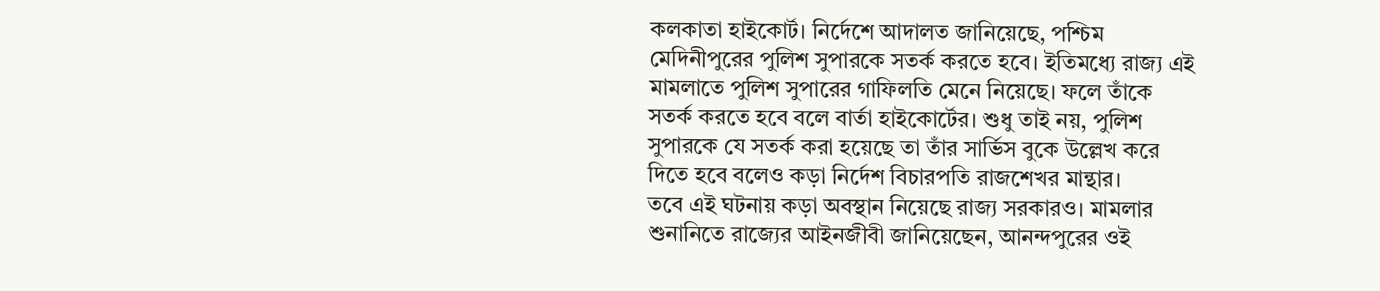কলকাতা হাইকোর্ট। নির্দেশে আদালত জানিয়েছে, পশ্চিম মেদিনীপুরের পুলিশ সুপারকে সতর্ক করতে হবে। ইতিমধ্যে রাজ্য এই মামলাতে পুলিশ সুপারের গাফিলতি মেনে নিয়েছে। ফলে তাঁকে সতর্ক করতে হবে বলে বার্তা হাইকোর্টের। শুধু তাই নয়, পুলিশ সুপারকে যে সতর্ক করা হয়েছে তা তাঁর সার্ভিস বুকে উল্লেখ করে দিতে হবে বলেও কড়া নির্দেশ বিচারপতি রাজশেখর মান্থার।
তবে এই ঘটনায় কড়া অবস্থান নিয়েছে রাজ্য সরকারও। মামলার শুনানিতে রাজ্যের আইনজীবী জানিয়েছেন, আনন্দপুরের ওই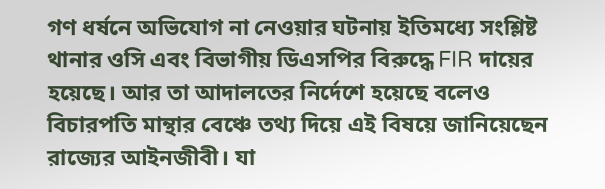গণ ধর্ষনে অভিযোগ না নেওয়ার ঘটনায় ইতিমধ্যে সংশ্লিষ্ট থানার ওসি এবং বিভাগীয় ডিএসপির বিরুদ্ধে FIR দায়ের হয়েছে। আর তা আদালতের নির্দেশে হয়েছে বলেও বিচারপতি মান্থার বেঞ্চে তথ্য দিয়ে এই বিষয়ে জানিয়েছেন রাজ্যের আইনজীবী। যা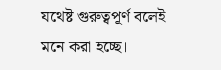যথেষ্ট গুরুত্বপূর্ণ বলেই মনে করা হচ্ছে।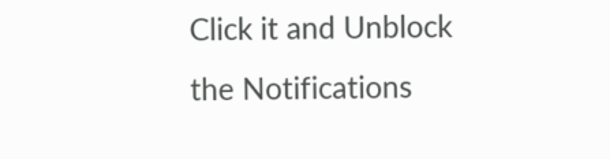Click it and Unblock the Notifications